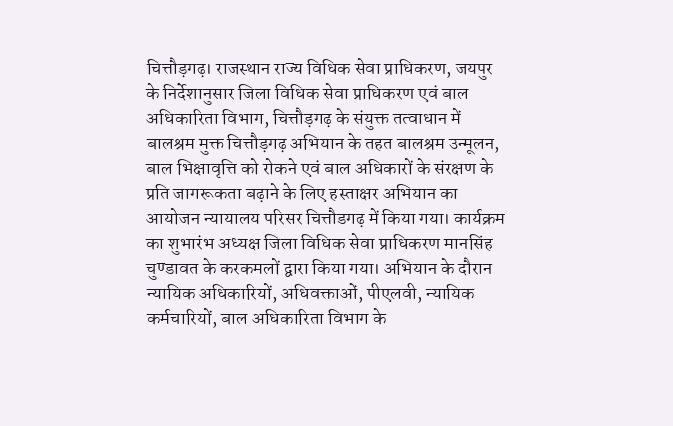चित्तौड़गढ़। राजस्थान राज्य विधिक सेवा प्राधिकरण, जयपुर के निर्देशानुसार जिला विधिक सेवा प्राधिकरण एवं बाल अधिकारिता विभाग, चित्तौड़गढ़ के संयुक्त तत्वाधान में बालश्रम मुक्त चित्तौड़गढ़ अभियान के तहत बालश्रम उन्मूलन, बाल भिक्षावृत्ति को रोकने एवं बाल अधिकारों के संरक्षण के प्रति जागरूकता बढ़ाने के लिए हस्ताक्षर अभियान का आयोजन न्यायालय परिसर चित्तौडगढ़ में किया गया। कार्यक्रम का शुभारंभ अध्यक्ष जिला विधिक सेवा प्राधिकरण मानसिंह चुण्डावत के करकमलों द्वारा किया गया। अभियान के दौरान न्यायिक अधिकारियों, अधिवक्ताओं, पीएलवी, न्यायिक कर्मचारियों, बाल अधिकारिता विभाग के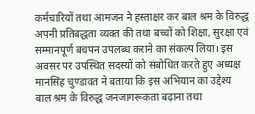कर्मचारियों तथा आमजन ने हस्ताक्षर कर बाल श्रम के विरुद्ध अपनी प्रतिबद्धता व्यक्त की तथा बच्चों को शिक्षा, सुरक्षा एवं सम्मानपूर्ण बचपन उपलब्ध कराने का संकल्प लिया। इस अवसर पर उपस्थित सदस्यों को संबोधित करते हुए अध्यक्ष मानसिंह चुण्डावत ने बताया कि इस अभियान का उद्देश्य बाल श्रम के विरुद्ध जनजागरूकता बढ़ाना तथा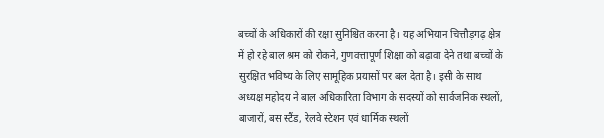बच्चों के अधिकारों की रक्षा सुनिश्चित करना है। यह अभियान चित्तौड़गढ़ क्षेत्र में हो रहे बाल श्रम को रोकने, गुणवत्तापूर्ण शिक्षा को बढ़ावा देने तथा बच्चों के सुरक्षित भविष्य के लिए सामूहिक प्रयासों पर बल देता है। इसी के साथ अध्यक्ष महोदय ने बाल अधिकारिता विभाग के सदस्यों को सार्वजनिक स्थलों, बाजारों, बस स्टैंड, रेलवे स्टेशन एवं धार्मिक स्थलों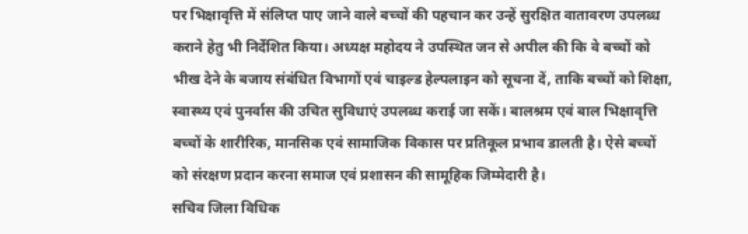पर भिक्षावृत्ति में संलिप्त पाए जाने वाले बच्चों की पहचान कर उन्हें सुरक्षित वातावरण उपलब्ध कराने हेतु भी निर्देशित किया। अध्यक्ष महोदय ने उपस्थित जन से अपील की कि वे बच्चों को भीख देने के बजाय संबंधित विभागों एवं चाइल्ड हेल्पलाइन को सूचना दें, ताकि बच्चों को शिक्षा, स्वास्थ्य एवं पुनर्वास की उचित सुविधाएं उपलब्ध कराई जा सकें। बालश्रम एवं बाल भिक्षावृत्ति बच्चों के शारीरिक, मानसिक एवं सामाजिक विकास पर प्रतिकूल प्रभाव डालती है। ऐसे बच्चों को संरक्षण प्रदान करना समाज एवं प्रशासन की सामूहिक जिम्मेदारी है।
सचिव जिला विधिक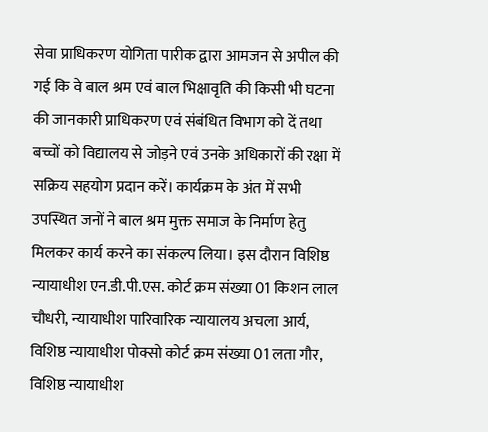सेवा प्राधिकरण योगिता पारीक द्वारा आमजन से अपील की गई कि वे बाल श्रम एवं बाल भिक्षावृति की किसी भी घटना की जानकारी प्राधिकरण एवं संबंधित विभाग को दें तथा बच्चों को विद्यालय से जोड़ने एवं उनके अधिकारों की रक्षा में सक्रिय सहयोग प्रदान करें। कार्यक्रम के अंत में सभी उपस्थित जनों ने बाल श्रम मुक्त समाज के निर्माण हेतु मिलकर कार्य करने का संकल्प लिया। इस दौरान विशिष्ठ न्यायाधीश एन.डी.पी.एस. कोर्ट क्रम संख्या 01 किशन लाल चौधरी, न्यायाधीश पारिवारिक न्यायालय अचला आर्य, विशिष्ठ न्यायाधीश पोक्सो कोर्ट क्रम संख्या 01 लता गौर, विशिष्ठ न्यायाधीश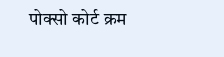पोक्सो कोर्ट क्रम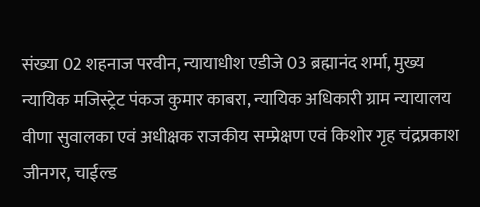संख्या 02 शहनाज परवीन, न्यायाधीश एडीजे 03 ब्रह्मानंद शर्मा, मुख्य न्यायिक मजिस्ट्रेट पंकज कुमार काबरा, न्यायिक अधिकारी ग्राम न्यायालय वीणा सुवालका एवं अधीक्षक राजकीय सम्प्रेक्षण एवं किशोर गृह चंद्रप्रकाश जीनगर, चाईल्ड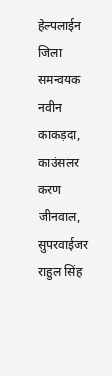हेल्पलाईन जिला समन्वयक नवीन काकड़दा, काउंसलर करण जीनवाल, सुपरवाईजर राहुल सिंह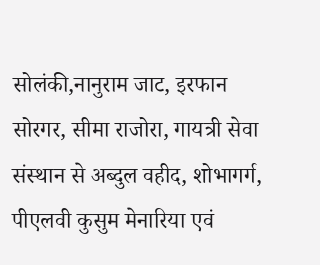सोलंकी,नानुराम जाट, इरफान सोरगर, सीमा राजोरा, गायत्री सेवा संस्थान से अब्दुल वहीद, शोभागर्ग, पीएलवी कुसुम मेनारिया एवं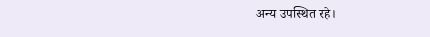अन्य उपस्थित रहे।